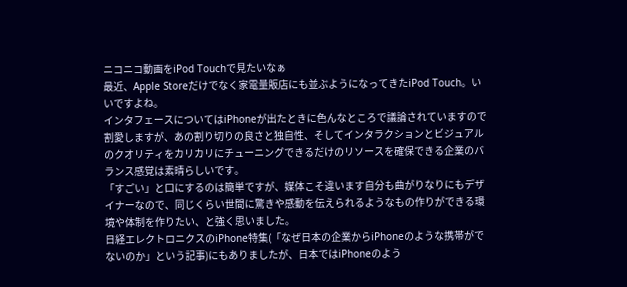ニコニコ動画をiPod Touchで見たいなぁ
最近、Apple Storeだけでなく家電量販店にも並ぶようになってきたiPod Touch。いいですよね。
インタフェースについてはiPhoneが出たときに色んなところで議論されていますので割愛しますが、あの割り切りの良さと独自性、そしてインタラクションとビジュアルのクオリティをカリカリにチューニングできるだけのリソースを確保できる企業のバランス感覚は素晴らしいです。
「すごい」と口にするのは簡単ですが、媒体こそ違います自分も曲がりなりにもデザイナーなので、同じくらい世間に驚きや感動を伝えられるようなもの作りができる環境や体制を作りたい、と強く思いました。
日経エレクトロニクスのiPhone特集(「なぜ日本の企業からiPhoneのような携帯がでないのか」という記事)にもありましたが、日本ではiPhoneのよう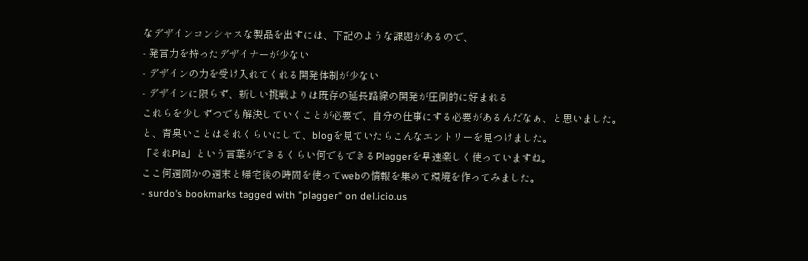なデザインコンシャスな製品を出すには、下記のような課題があるので、
- 発言力を持ったデザイナーが少ない
- デザインの力を受け入れてくれる開発体制が少ない
- デザインに限らず、新しい挑戦よりは既存の延長路線の開発が圧倒的に好まれる
これらを少しずつでも解決していくことが必要で、自分の仕事にする必要があるんだなぁ、と思いました。
と、青臭いことはそれくらいにして、blogを見ていたらこんなエントリーを見つけました。
「それPla」という言葉ができるくらい何でもできるPlaggerを早速楽しく使っていますね。
ここ何週間かの週末と帰宅後の時間を使ってwebの情報を集めて環境を作ってみました。
- surdo's bookmarks tagged with "plagger" on del.icio.us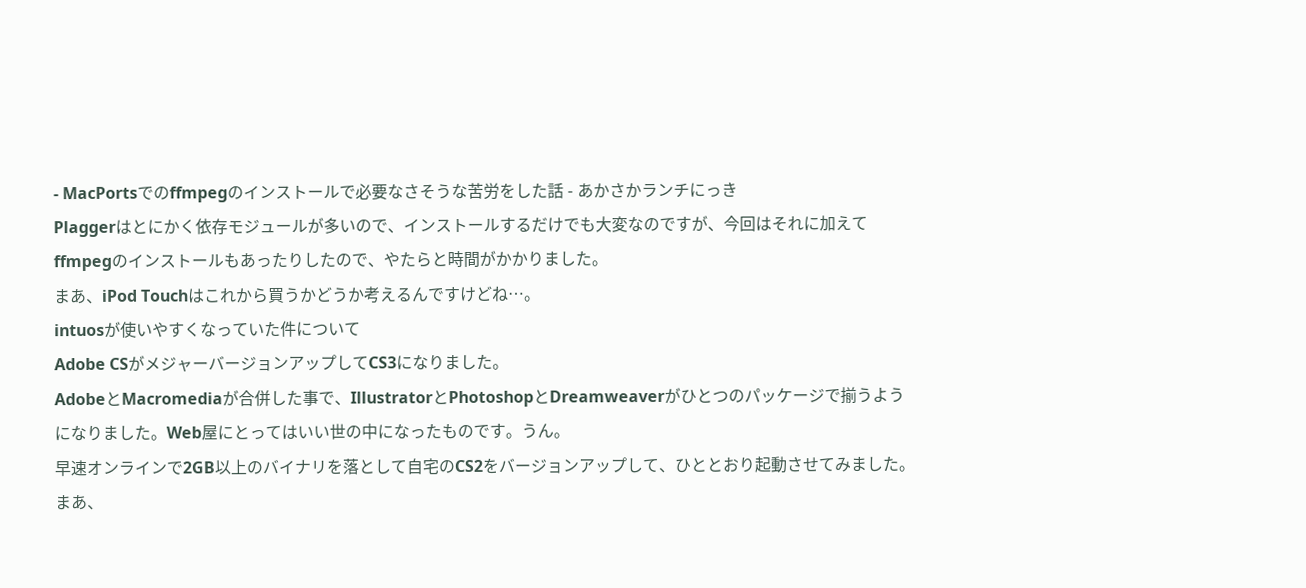- MacPortsでのffmpegのインストールで必要なさそうな苦労をした話 - あかさかランチにっき
Plaggerはとにかく依存モジュールが多いので、インストールするだけでも大変なのですが、今回はそれに加えてffmpegのインストールもあったりしたので、やたらと時間がかかりました。
まあ、iPod Touchはこれから買うかどうか考えるんですけどね…。
intuosが使いやすくなっていた件について
Adobe CSがメジャーバージョンアップしてCS3になりました。
AdobeとMacromediaが合併した事で、IllustratorとPhotoshopとDreamweaverがひとつのパッケージで揃うようになりました。Web屋にとってはいい世の中になったものです。うん。
早速オンラインで2GB以上のバイナリを落として自宅のCS2をバージョンアップして、ひととおり起動させてみました。まあ、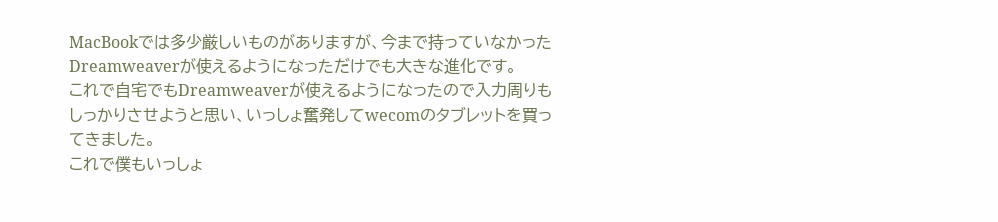MacBookでは多少厳しいものがありますが、今まで持っていなかったDreamweaverが使えるようになっただけでも大きな進化です。
これで自宅でもDreamweaverが使えるようになったので入力周りもしっかりさせようと思い、いっしょ奮発してwecomのタブレットを買ってきました。
これで僕もいっしょ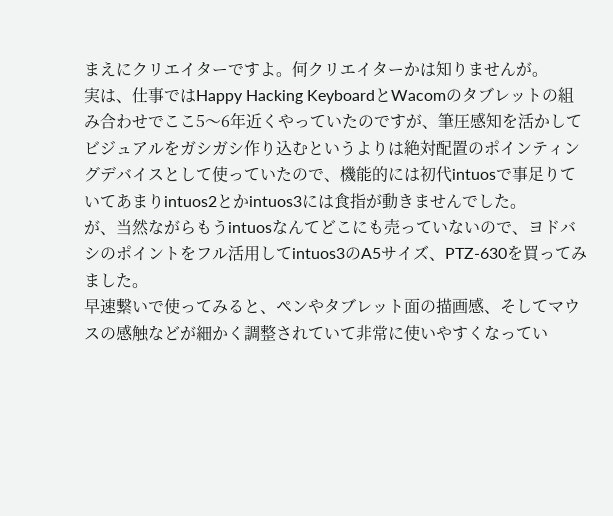まえにクリエイターですよ。何クリエイターかは知りませんが。
実は、仕事ではHappy Hacking KeyboardとWacomのタブレットの組み合わせでここ5〜6年近くやっていたのですが、筆圧感知を活かしてビジュアルをガシガシ作り込むというよりは絶対配置のポインティングデバイスとして使っていたので、機能的には初代intuosで事足りていてあまりintuos2とかintuos3には食指が動きませんでした。
が、当然ながらもうintuosなんてどこにも売っていないので、ヨドバシのポイントをフル活用してintuos3のA5サイズ、PTZ-630を買ってみました。
早速繋いで使ってみると、ペンやタブレット面の描画感、そしてマウスの感触などが細かく調整されていて非常に使いやすくなってい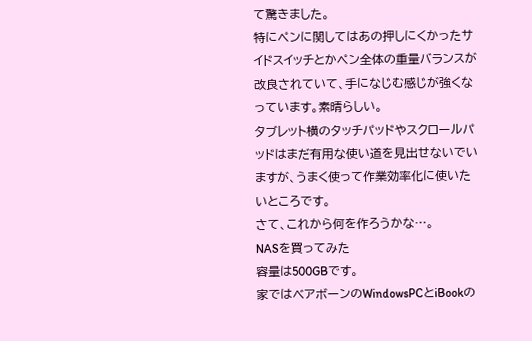て驚きました。
特にペンに関してはあの押しにくかったサイドスイッチとかペン全体の重量バランスが改良されていて、手になじむ感じが強くなっています。素晴らしい。
タブレット横のタッチパッドやスクロールパッドはまだ有用な使い道を見出せないでいますが、うまく使って作業効率化に使いたいところです。
さて、これから何を作ろうかな…。
NASを買ってみた
容量は500GBです。
家ではべアボーンのWindowsPCとiBookの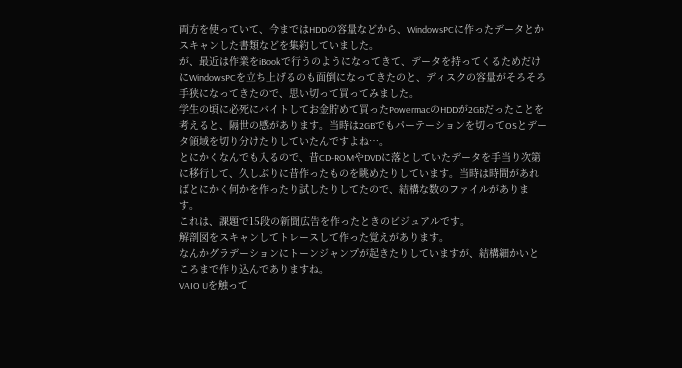両方を使っていて、今まではHDDの容量などから、WindowsPCに作ったデータとかスキャンした書類などを集約していました。
が、最近は作業をiBookで行うのようになってきて、データを持ってくるためだけにWindowsPCを立ち上げるのも面倒になってきたのと、ディスクの容量がそろそろ手狭になってきたので、思い切って買ってみました。
学生の頃に必死にバイトしてお金貯めて買ったPowermacのHDDが2GBだったことを考えると、隔世の感があります。当時は2GBでもパーテーションを切ってOSとデータ領域を切り分けたりしていたんですよね…。
とにかくなんでも入るので、昔CD-ROMやDVDに落としていたデータを手当り次第に移行して、久しぶりに昔作ったものを眺めたりしています。当時は時間があればとにかく何かを作ったり試したりしてたので、結構な数のファイルがあります。
これは、課題で15段の新聞広告を作ったときのビジュアルです。
解剖図をスキャンしてトレースして作った覚えがあります。
なんかグラデーションにトーンジャンプが起きたりしていますが、結構細かいところまで作り込んでありますね。
VAIO Uを触って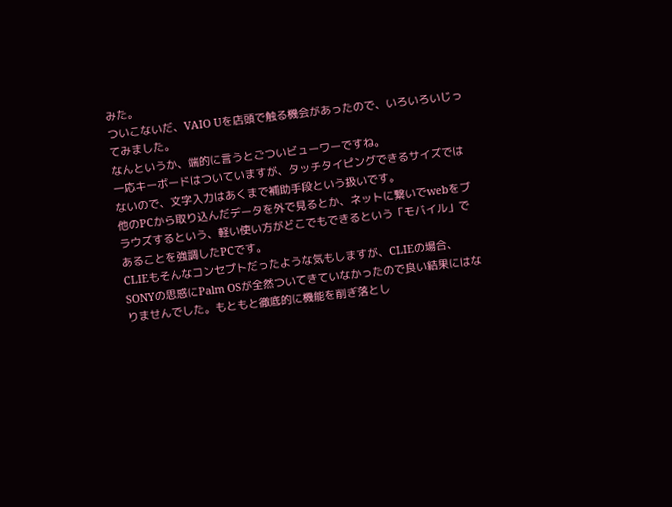みた。
ついこないだ、VAIO Uを店頭で触る機会があったので、いろいろいじってみました。
なんというか、端的に言うとごついビューワーですね。
一応キーボードはついていますが、タッチタイピングできるサイズではないので、文字入力はあくまで補助手段という扱いです。
他のPCから取り込んだデータを外で見るとか、ネットに繋いでwebをブラウズするという、軽い使い方がどこでもできるという「モバイル」であることを強調したPCです。
CLIEもそんなコンセプトだったような気もしますが、CLIEの場合、SONYの思惑にPalm OSが全然ついてきていなかったので良い結果にはなりませんでした。もともと徹底的に機能を削ぎ落とし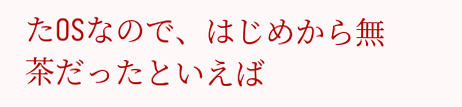たOSなので、はじめから無茶だったといえば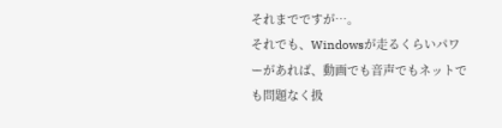それまでですが…。
それでも、Windowsが走るくらいパワーがあれば、動画でも音声でもネットでも問題なく扱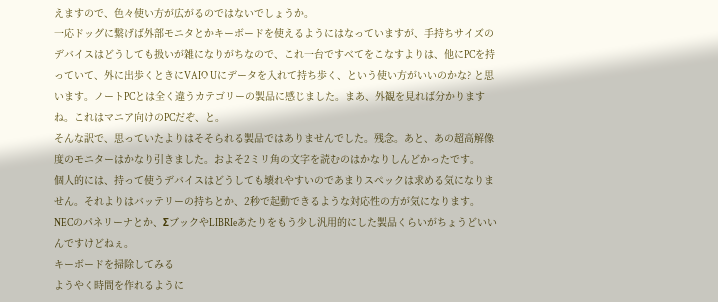えますので、色々使い方が広がるのではないでしょうか。
一応ドッグに繋げば外部モニタとかキーボードを使えるようにはなっていますが、手持ちサイズのデバイスはどうしても扱いが雑になりがちなので、これ一台ですべてをこなすよりは、他にPCを持っていて、外に出歩くときにVAIO Uにデータを入れて持ち歩く、という使い方がいいのかな? と思います。ノートPCとは全く違うカテゴリーの製品に感じました。まあ、外観を見れば分かりますね。これはマニア向けのPCだぞ、と。
そんな訳で、思っていたよりはそそられる製品ではありませんでした。残念。あと、あの超高解像度のモニターはかなり引きました。およそ2ミリ角の文字を読むのはかなりしんどかったです。
個人的には、持って使うデバイスはどうしても壊れやすいのであまりスペックは求める気になりません。それよりはバッテリーの持ちとか、2秒で起動できるような対応性の方が気になります。
NECのパネリーナとか、ΣブックやLIBRIeあたりをもう少し汎用的にした製品くらいがちょうどいいんですけどねぇ。
キーボードを掃除してみる
ようやく時間を作れるように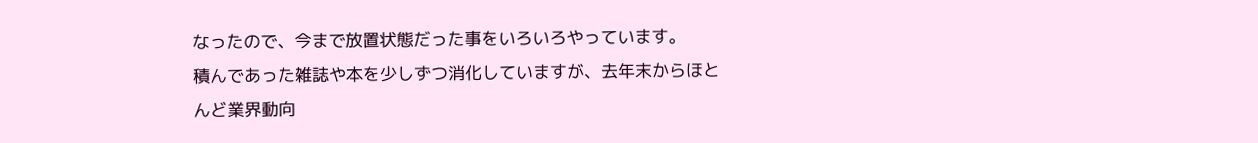なったので、今まで放置状態だった事をいろいろやっています。
積んであった雑誌や本を少しずつ消化していますが、去年末からほとんど業界動向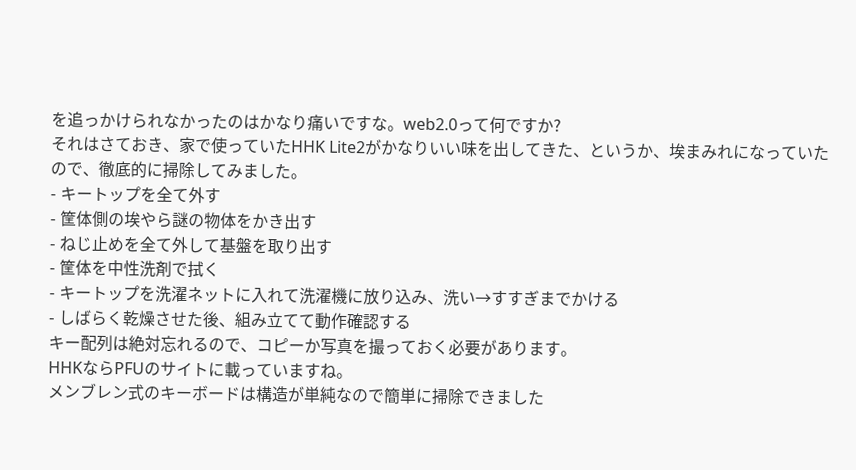を追っかけられなかったのはかなり痛いですな。web2.0って何ですか?
それはさておき、家で使っていたHHK Lite2がかなりいい味を出してきた、というか、埃まみれになっていたので、徹底的に掃除してみました。
- キートップを全て外す
- 筐体側の埃やら謎の物体をかき出す
- ねじ止めを全て外して基盤を取り出す
- 筐体を中性洗剤で拭く
- キートップを洗濯ネットに入れて洗濯機に放り込み、洗い→すすぎまでかける
- しばらく乾燥させた後、組み立てて動作確認する
キー配列は絶対忘れるので、コピーか写真を撮っておく必要があります。
HHKならPFUのサイトに載っていますね。
メンブレン式のキーボードは構造が単純なので簡単に掃除できました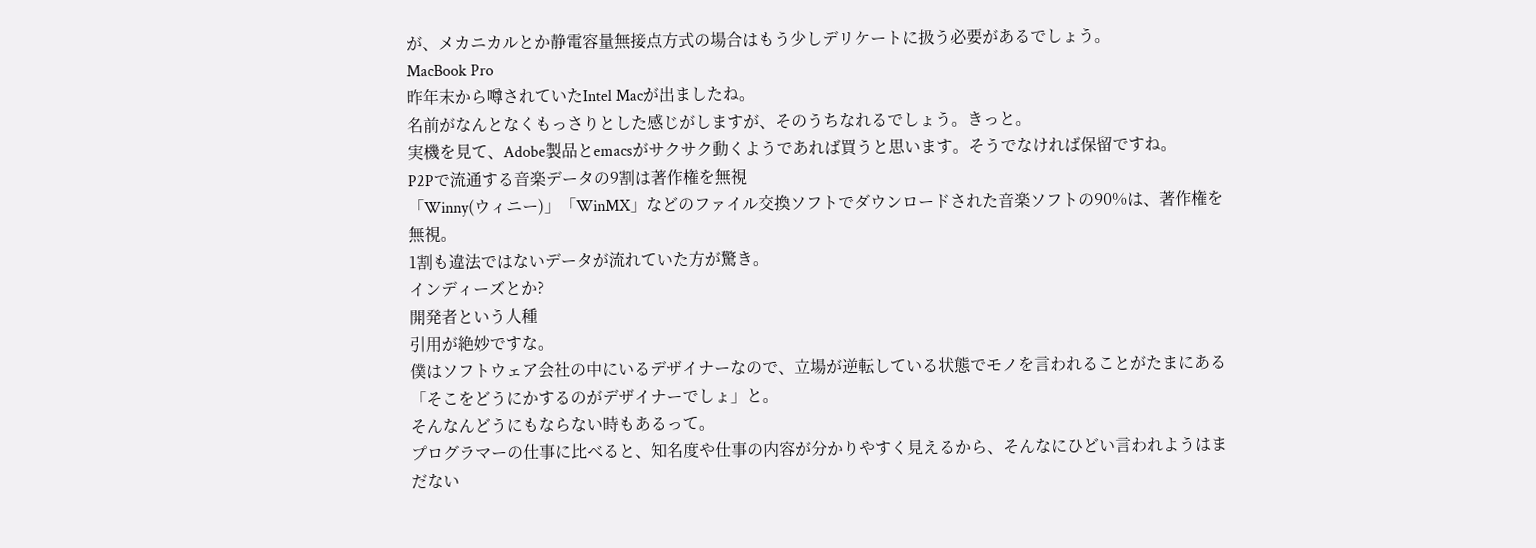が、メカニカルとか静電容量無接点方式の場合はもう少しデリケートに扱う必要があるでしょう。
MacBook Pro
昨年末から噂されていたIntel Macが出ましたね。
名前がなんとなくもっさりとした感じがしますが、そのうちなれるでしょう。きっと。
実機を見て、Adobe製品とemacsがサクサク動くようであれば買うと思います。そうでなければ保留ですね。
P2Pで流通する音楽データの9割は著作権を無視
「Winny(ウィニー)」「WinMX」などのファイル交換ソフトでダウンロードされた音楽ソフトの90%は、著作権を無視。
1割も違法ではないデータが流れていた方が驚き。
インディーズとか?
開発者という人種
引用が絶妙ですな。
僕はソフトウェア会社の中にいるデザイナーなので、立場が逆転している状態でモノを言われることがたまにある「そこをどうにかするのがデザイナーでしょ」と。
そんなんどうにもならない時もあるって。
プログラマーの仕事に比べると、知名度や仕事の内容が分かりやすく見えるから、そんなにひどい言われようはまだない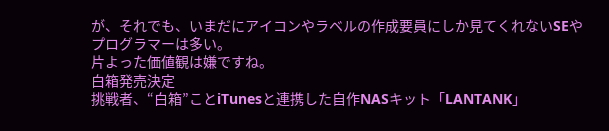が、それでも、いまだにアイコンやラベルの作成要員にしか見てくれないSEやプログラマーは多い。
片よった価値観は嫌ですね。
白箱発売決定
挑戦者、“白箱”ことiTunesと連携した自作NASキット「LANTANK」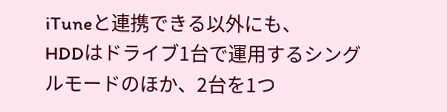iTuneと連携できる以外にも、
HDDはドライブ1台で運用するシングルモードのほか、2台を1つ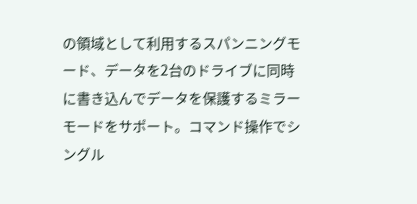の領域として利用するスパンニングモード、データを2台のドライブに同時に書き込んでデータを保護するミラーモードをサポート。コマンド操作でシングル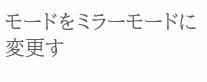モードをミラーモードに変更す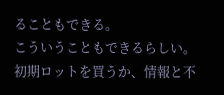ることもできる。
こういうこともできるらしい。
初期ロットを買うか、情報と不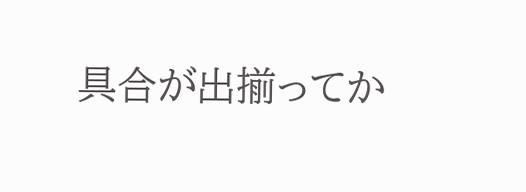具合が出揃ってか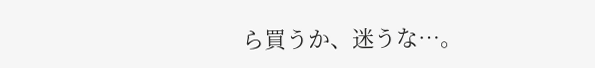ら買うか、迷うな…。